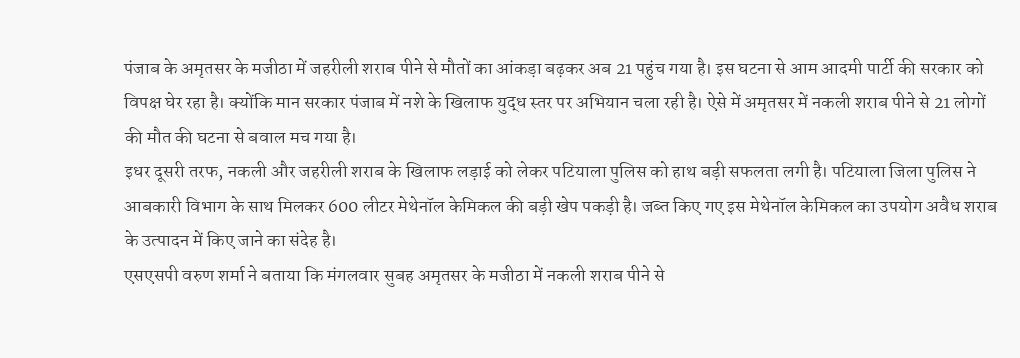पंजाब के अमृतसर के मजीठा में जहरीली शराब पीने से मौतों का आंकड़ा बढ़कर अब 21 पहुंच गया है। इस घटना से आम आदमी पार्टी की सरकार को विपक्ष घेर रहा है। क्योंकि मान सरकार पंजाब में नशे के खिलाफ युद्ध स्तर पर अभियान चला रही है। ऐसे में अमृतसर में नकली शराब पीने से 21 लोगों की मौत की घटना से बवाल मच गया है।
इधर दूसरी तरफ, नकली और जहरीली शराब के खिलाफ लड़ाई को लेकर पटियाला पुलिस को हाथ बड़ी सफलता लगी है। पटियाला जिला पुलिस ने आबकारी विभाग के साथ मिलकर 600 लीटर मेथेनॉल केमिकल की बड़ी खेप पकड़ी है। जब्त किए गए इस मेथेनॉल केमिकल का उपयोग अवैध शराब के उत्पादन में किए जाने का संदेह है।
एसएसपी वरुण शर्मा ने बताया कि मंगलवार सुबह अमृतसर के मजीठा में नकली शराब पीने से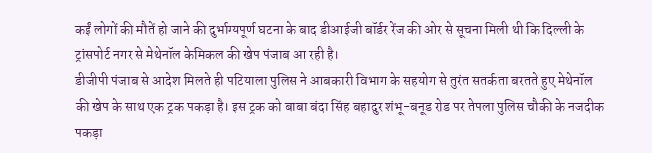कईं लोगों की मौतें हो जाने की दुर्भाग्यपूर्ण घटना के बाद डीआईजी बॉर्डर रेंज की ओर से सूचना मिली थी कि दिल्ली के ट्रांसपोर्ट नगर से मेथेनॉल केमिकल की खेप पंजाब आ रही है।
डीजीपी पंजाब से आदेश मिलते ही पटियाला पुलिस ने आबकारी विभाग के सहयोग से तुरंत सतर्कता बरतते हुए मेथेनॉल की खेप के साथ एक ट्रक पकड़ा है। इस ट्रक को बाबा बंदा सिंह बहादुर शंभू-बनूड रोड पर तेपला पुलिस चौकी के नजदीक पकड़ा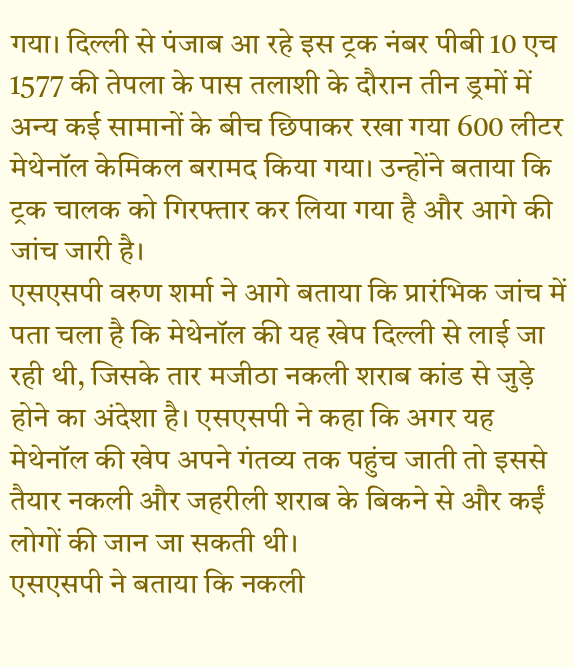गया। दिल्ली से पंजाब आ रहे इस ट्रक नंबर पीबी 10 एच 1577 की तेपला के पास तलाशी के दौरान तीन ड्रमों में अन्य कई सामानों के बीच छिपाकर रखा गया 600 लीटर मेथेनॉल केमिकल बरामद किया गया। उन्होंने बताया कि ट्रक चालक को गिरफ्तार कर लिया गया है और आगे की जांच जारी है।
एसएसपी वरुण शर्मा ने आगे बताया कि प्रारंभिक जांच में पता चला है कि मेथेनॉल की यह खेप दिल्ली से लाई जा रही थी, जिसके तार मजीठा नकली शराब कांड से जुड़े होने का अंदेशा है। एसएसपी ने कहा कि अगर यह मेथेनॉल की खेप अपने गंतव्य तक पहुंच जाती तो इससे तैयार नकली और जहरीली शराब के बिकने से और कईं लोगों की जान जा सकती थी।
एसएसपी ने बताया कि नकली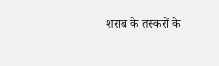शराब के तस्करों के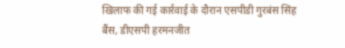खिलाफ की गई कार्रवाई के दौरान एसपीडी गुरबंस सिंह बैंस, डीएसपी हरमनजीत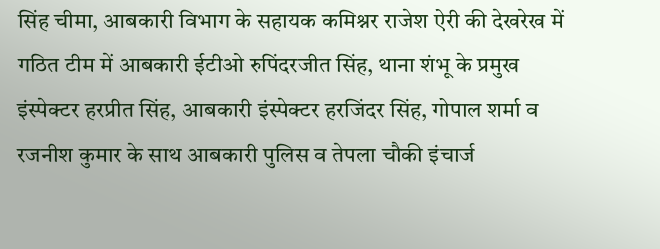सिंह चीमा, आबकारी विभाग के सहायक कमिश्नर राजेश ऐरी की देखरेख में गठित टीम में आबकारी ईटीओ रुपिंदरजीत सिंह, थाना शंभू के प्रमुख इंस्पेक्टर हरप्रीत सिंह, आबकारी इंस्पेक्टर हरजिंदर सिंह, गोपाल शर्मा व रजनीश कुमार के साथ आबकारी पुलिस व तेपला चौकी इंचार्ज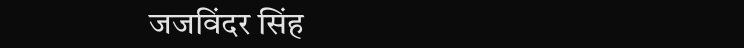जजविंदर सिंह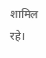शामिल रहे।